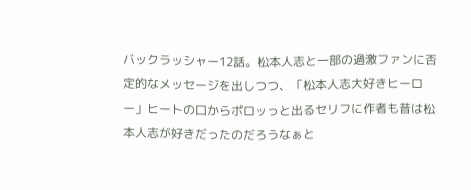バックラッシャー12話。松本人志と一部の過激ファンに否定的なメッセージを出しつつ、「松本人志大好きヒーロー」ヒートの口からポロッっと出るセリフに作者も昔は松本人志が好きだったのだろうなぁと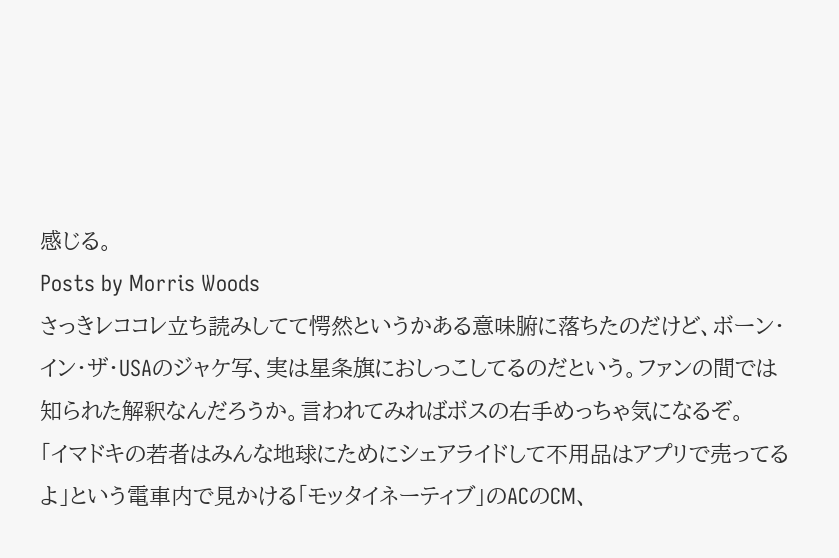感じる。
Posts by Morris Woods
さっきレココレ立ち読みしてて愕然というかある意味腑に落ちたのだけど、ボーン・イン・ザ・USAのジャケ写、実は星条旗におしっこしてるのだという。ファンの間では知られた解釈なんだろうか。言われてみればボスの右手めっちゃ気になるぞ。
「イマドキの若者はみんな地球にためにシェアライドして不用品はアプリで売ってるよ」という電車内で見かける「モッタイネーティブ」のACのCM、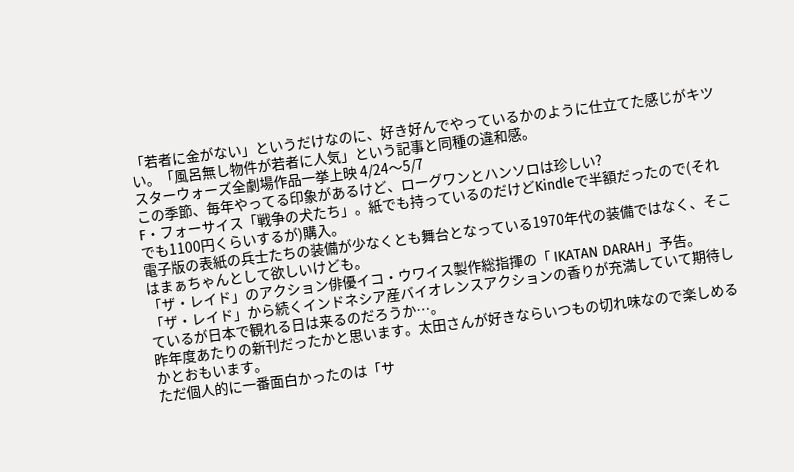「若者に金がない」というだけなのに、好き好んでやっているかのように仕立てた感じがキツい。「風呂無し物件が若者に人気」という記事と同種の違和感。
スターウォーズ全劇場作品一挙上映 4/24〜5/7
この季節、毎年やってる印象があるけど、ローグワンとハンソロは珍しい?
F・フォーサイス「戦争の犬たち」。紙でも持っているのだけどKindleで半額だったので(それでも1100円くらいするが)購入。
電子版の表紙の兵士たちの装備が少なくとも舞台となっている1970年代の装備ではなく、そこはまぁちゃんとして欲しいけども。
「ザ・レイド」のアクション俳優イコ・ウワイス製作総指揮の「 IKATAN DARAH」予告。「ザ・レイド」から続くインドネシア産バイオレンスアクションの香りが充満していて期待しているが日本で観れる日は来るのだろうか…。
昨年度あたりの新刊だったかと思います。太田さんが好きならいつもの切れ味なので楽しめるかとおもいます。
ただ個人的に一番面白かったのは「サ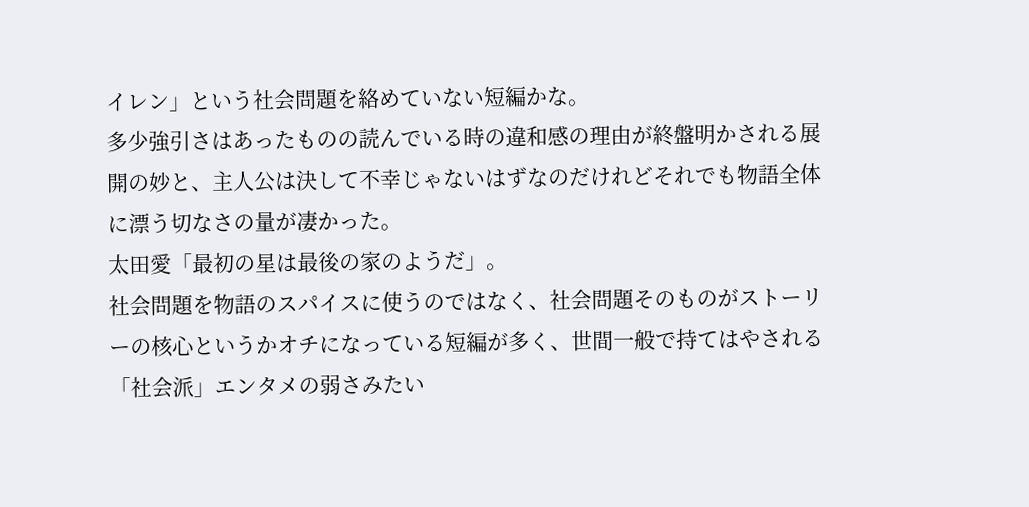イレン」という社会問題を絡めていない短編かな。
多少強引さはあったものの読んでいる時の違和感の理由が終盤明かされる展開の妙と、主人公は決して不幸じゃないはずなのだけれどそれでも物語全体に漂う切なさの量が凄かった。
太田愛「最初の星は最後の家のようだ」。
社会問題を物語のスパイスに使うのではなく、社会問題そのものがストーリーの核心というかオチになっている短編が多く、世間一般で持てはやされる「社会派」エンタメの弱さみたい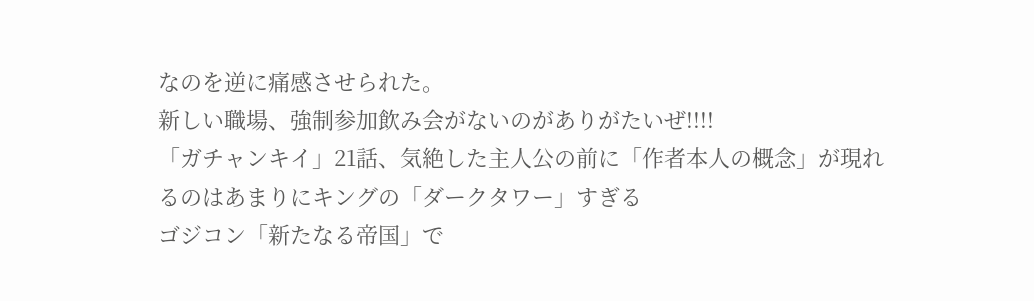なのを逆に痛感させられた。
新しい職場、強制参加飲み会がないのがありがたいぜ!!!!
「ガチャンキイ」21話、気絶した主人公の前に「作者本人の概念」が現れるのはあまりにキングの「ダークタワー」すぎる
ゴジコン「新たなる帝国」で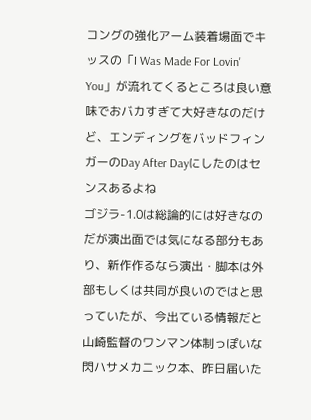コングの強化アーム装着場面でキッスの「I Was Made For Lovin' You」が流れてくるところは良い意味でおバカすぎて大好きなのだけど、エンディングをバッドフィンガーのDay After Dayにしたのはセンスあるよね
ゴジラ-1.0は総論的には好きなのだが演出面では気になる部分もあり、新作作るなら演出・脚本は外部もしくは共同が良いのではと思っていたが、今出ている情報だと山崎監督のワンマン体制っぽいな
閃ハサメカニック本、昨日届いた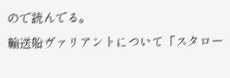ので読んでる。
輸送船ヴァリアントについて「スタロー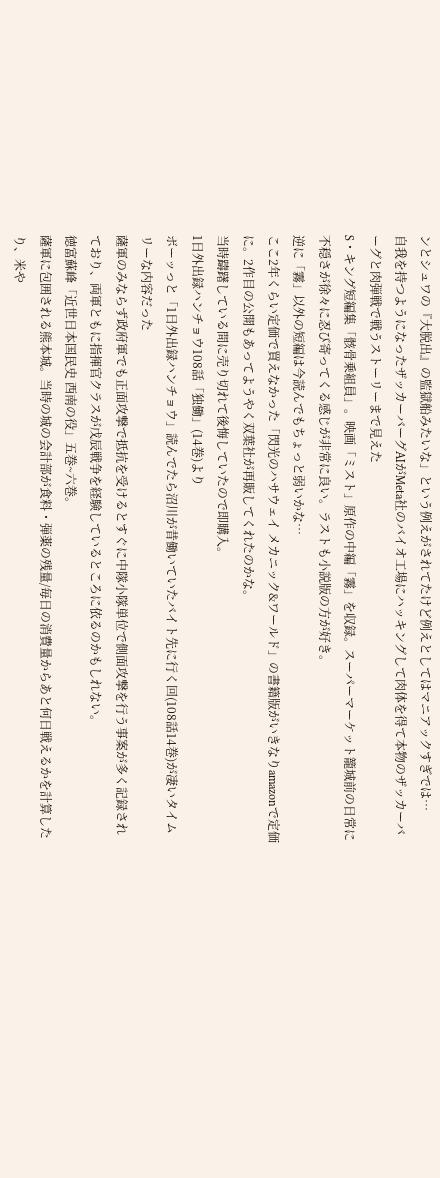ンとシュワの『大脱出』の監獄船みたいな」という例えがされてたけど例えとしてはマニアックすぎでは…
自我を持つようになったザッカーバーグAIがMeta社のバイオ工場にハッキングして肉体を得て本物のザッカーバーグと肉弾戦で戦うストーリーまで見えた
S・キング短編集「骸骨乗組員」。映画「ミスト」原作の中編「霧」を収録。スーパーマーケット籠城前の日常に不穏さが徐々に忍び寄ってくる感じが非常に良い。ラストも小説版の方が好き。
逆に「霧」以外の短編は今読んでもちょっと弱いかな…
ここ2年くらい定価で買えなかった「閃光のハサウェイ メカニック&ワールド」の書籍版がいきなりamazonで定価に。2作目の公開もあってようやく双葉社が再販してくれたのかな。
当時躊躇している間に売り切れて後悔していたので即購入。
1日外出録ハンチョウ108話「独働」(14巻)より
ボーッっと「1日外出録ハンチョウ」読んでたら沼川が昔働いていたバイト先に行く回(108話14巻)が凄いタイムリーな内容だった
薩軍のみならず政府軍でも正面攻撃で抵抗を受けるとすぐに中隊小隊単位で側面攻撃を行う事案が多く記録されており、両軍ともに指揮官クラスが戊辰戦争を経験しているところに依るのかもしれない。
徳富蘇峰「近世日本国民史 西南の役」五巻~六巻。
薩軍に包囲される熊本城。当時の城の会計部が食料・弾薬の残量/毎日の消費量からあと何日戦えるかを計算したり、米や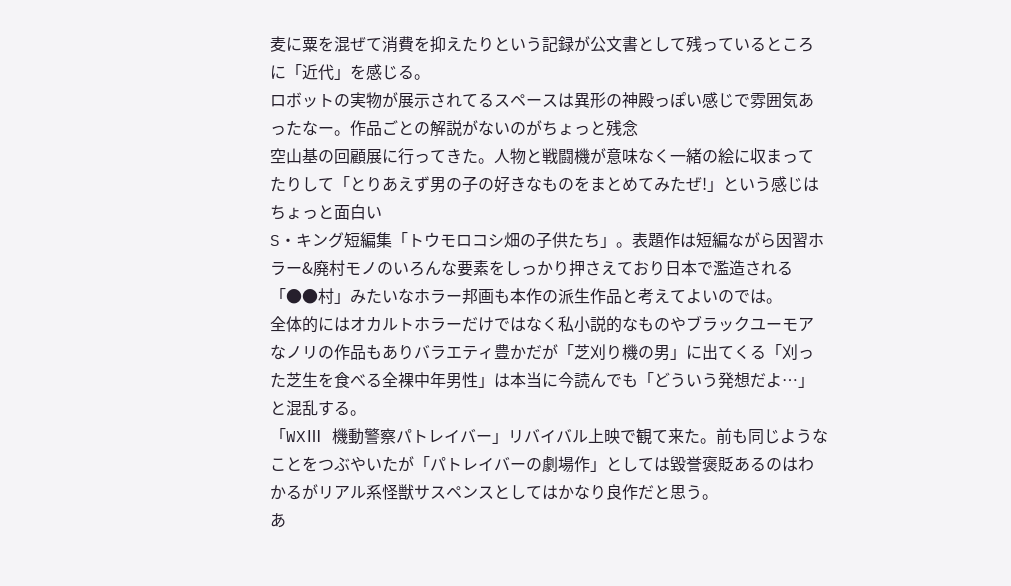麦に粟を混ぜて消費を抑えたりという記録が公文書として残っているところに「近代」を感じる。
ロボットの実物が展示されてるスペースは異形の神殿っぽい感じで雰囲気あったなー。作品ごとの解説がないのがちょっと残念
空山基の回顧展に行ってきた。人物と戦闘機が意味なく一緒の絵に収まってたりして「とりあえず男の子の好きなものをまとめてみたぜ!」という感じはちょっと面白い
S・キング短編集「トウモロコシ畑の子供たち」。表題作は短編ながら因習ホラー&廃村モノのいろんな要素をしっかり押さえており日本で濫造される「●●村」みたいなホラー邦画も本作の派生作品と考えてよいのでは。
全体的にはオカルトホラーだけではなく私小説的なものやブラックユーモアなノリの作品もありバラエティ豊かだが「芝刈り機の男」に出てくる「刈った芝生を食べる全裸中年男性」は本当に今読んでも「どういう発想だよ…」と混乱する。
「WXⅢ 機動警察パトレイバー」リバイバル上映で観て来た。前も同じようなことをつぶやいたが「パトレイバーの劇場作」としては毀誉褒貶あるのはわかるがリアル系怪獣サスペンスとしてはかなり良作だと思う。
あ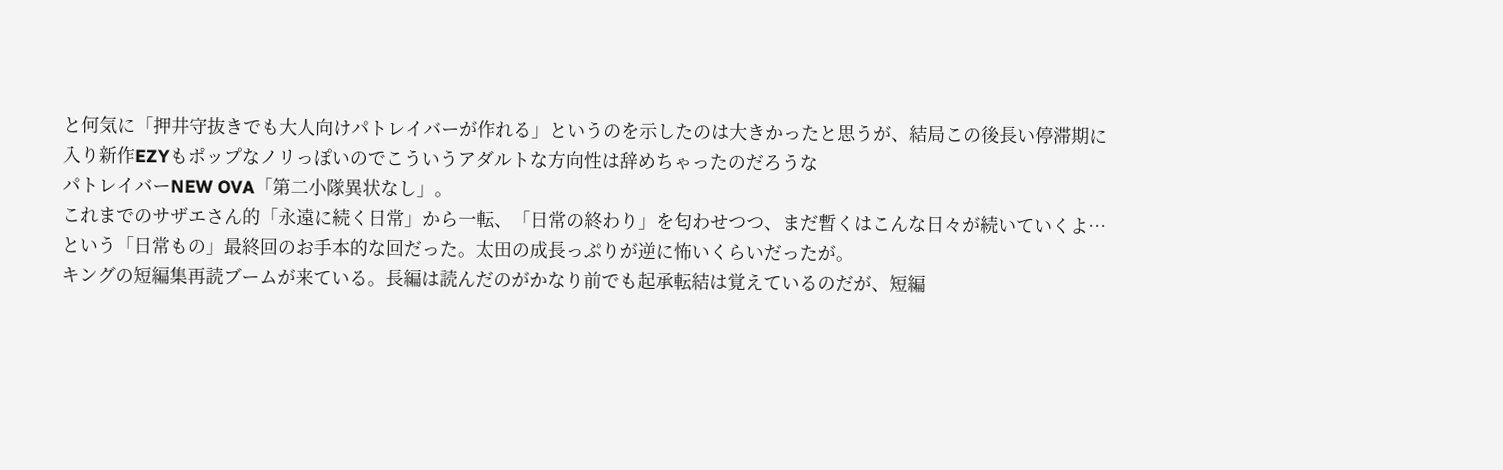と何気に「押井守抜きでも大人向けパトレイバーが作れる」というのを示したのは大きかったと思うが、結局この後長い停滞期に入り新作EZYもポップなノリっぽいのでこういうアダルトな方向性は辞めちゃったのだろうな
パトレイバーNEW OVA「第二小隊異状なし」。
これまでのサザエさん的「永遠に続く日常」から一転、「日常の終わり」を匂わせつつ、まだ暫くはこんな日々が続いていくよ…という「日常もの」最終回のお手本的な回だった。太田の成長っぷりが逆に怖いくらいだったが。
キングの短編集再読ブームが来ている。長編は読んだのがかなり前でも起承転結は覚えているのだが、短編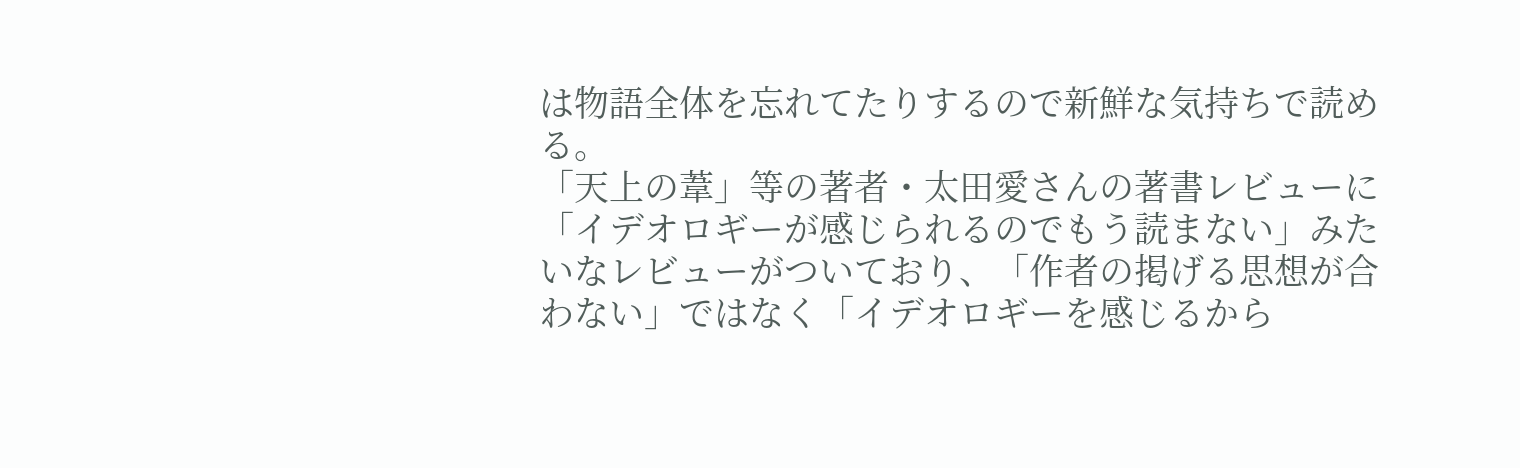は物語全体を忘れてたりするので新鮮な気持ちで読める。
「天上の葦」等の著者・太田愛さんの著書レビューに「イデオロギーが感じられるのでもう読まない」みたいなレビューがついており、「作者の掲げる思想が合わない」ではなく「イデオロギーを感じるから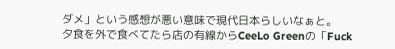ダメ」という感想が悪い意味で現代日本らしいなぁと。
夕食を外で食べてたら店の有線からCeeLo Greenの「Fuck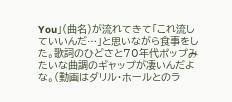You」(曲名)が流れてきて「これ流していいんだ…」と思いながら食事をした。歌詞のひどさと70年代ポップみたいな曲調のギャップが凄いんだよな。(動画はダリル・ホールとのラ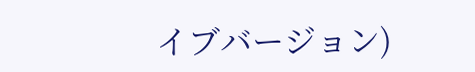イブバージョン)